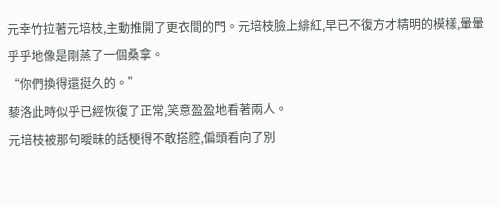元幸竹拉著元培枝,主動推開了更衣間的門。元培枝臉上緋紅,早已不復方才精明的模樣,暈暈乎乎地像是剛蒸了一個桑拿。
“你們換得還挺久的。”
藜洛此時似乎已經恢復了正常,笑意盈盈地看著兩人。
元培枝被那句曖昧的話梗得不敢搭腔,偏頭看向了別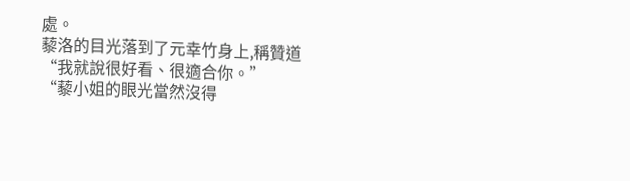處。
藜洛的目光落到了元幸竹身上,稱贊道“我就說很好看、很適合你。”
“藜小姐的眼光當然沒得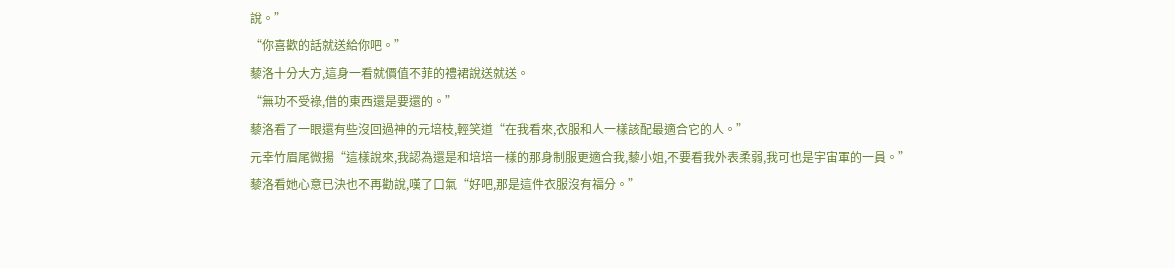說。”
“你喜歡的話就送給你吧。”
藜洛十分大方,這身一看就價值不菲的禮裙說送就送。
“無功不受祿,借的東西還是要還的。”
藜洛看了一眼還有些沒回過神的元培枝,輕笑道“在我看來,衣服和人一樣該配最適合它的人。”
元幸竹眉尾微揚“這樣說來,我認為還是和培培一樣的那身制服更適合我,藜小姐,不要看我外表柔弱,我可也是宇宙軍的一員。”
藜洛看她心意已決也不再勸說,嘆了口氣“好吧,那是這件衣服沒有福分。”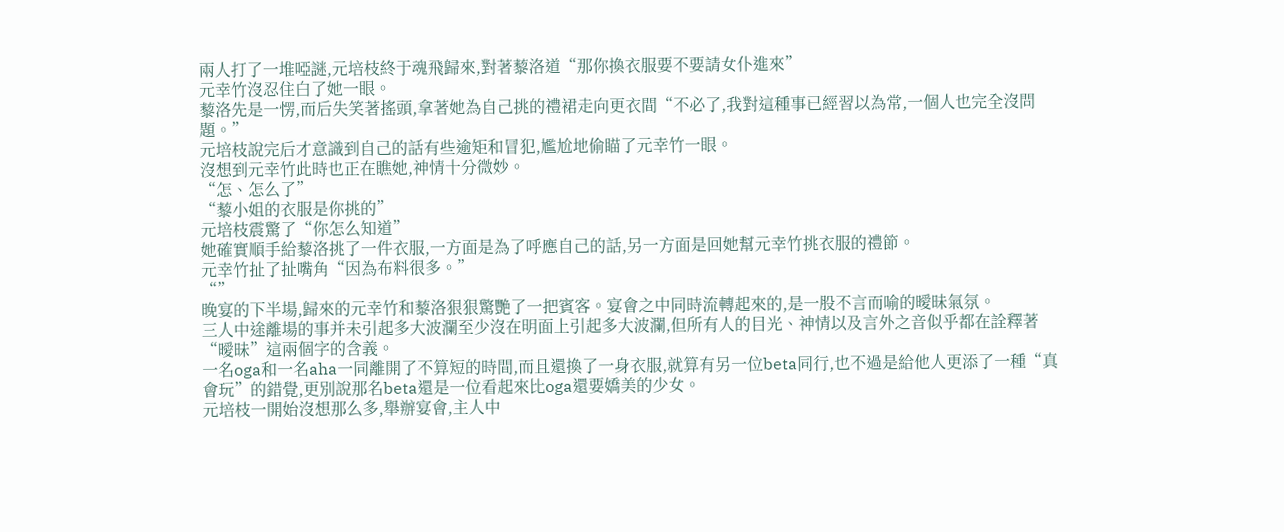兩人打了一堆啞謎,元培枝終于魂飛歸來,對著藜洛道“那你換衣服要不要請女仆進來”
元幸竹沒忍住白了她一眼。
藜洛先是一愣,而后失笑著搖頭,拿著她為自己挑的禮裙走向更衣間“不必了,我對這種事已經習以為常,一個人也完全沒問題。”
元培枝說完后才意識到自己的話有些逾矩和冒犯,尷尬地偷瞄了元幸竹一眼。
沒想到元幸竹此時也正在瞧她,神情十分微妙。
“怎、怎么了”
“藜小姐的衣服是你挑的”
元培枝震驚了“你怎么知道”
她確實順手給藜洛挑了一件衣服,一方面是為了呼應自己的話,另一方面是回她幫元幸竹挑衣服的禮節。
元幸竹扯了扯嘴角“因為布料很多。”
“”
晚宴的下半場,歸來的元幸竹和藜洛狠狠驚艷了一把賓客。宴會之中同時流轉起來的,是一股不言而喻的曖昧氣氛。
三人中途離場的事并未引起多大波瀾至少沒在明面上引起多大波瀾,但所有人的目光、神情以及言外之音似乎都在詮釋著“曖昧”這兩個字的含義。
一名oga和一名aha一同離開了不算短的時間,而且還換了一身衣服,就算有另一位beta同行,也不過是給他人更添了一種“真會玩”的錯覺,更別說那名beta還是一位看起來比oga還要嬌美的少女。
元培枝一開始沒想那么多,舉辦宴會,主人中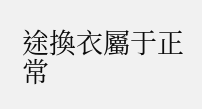途換衣屬于正常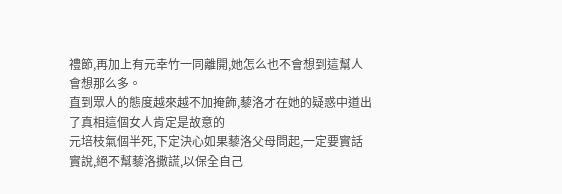禮節,再加上有元幸竹一同離開,她怎么也不會想到這幫人會想那么多。
直到眾人的態度越來越不加掩飾,藜洛才在她的疑惑中道出了真相這個女人肯定是故意的
元培枝氣個半死,下定決心如果藜洛父母問起,一定要實話實說,絕不幫藜洛撒謊,以保全自己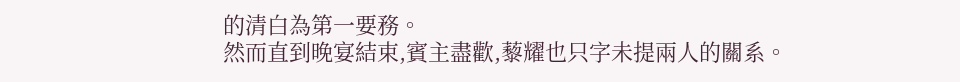的清白為第一要務。
然而直到晚宴結束,賓主盡歡,藜耀也只字未提兩人的關系。